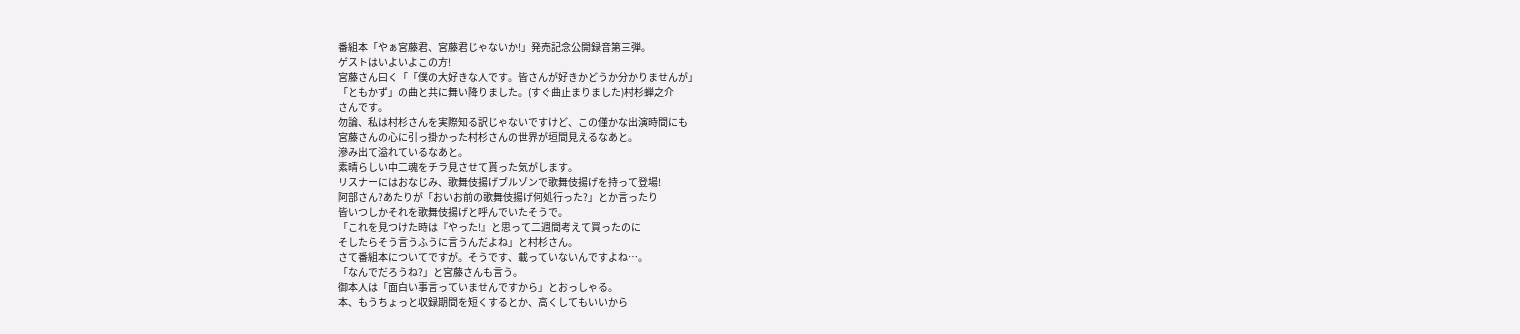番組本「やぁ宮藤君、宮藤君じゃないか!」発売記念公開録音第三弾。
ゲストはいよいよこの方!
宮藤さん曰く「「僕の大好きな人です。皆さんが好きかどうか分かりませんが」
「ともかず」の曲と共に舞い降りました。(すぐ曲止まりました)村杉蝉之介
さんです。
勿論、私は村杉さんを実際知る訳じゃないですけど、この僅かな出演時間にも
宮藤さんの心に引っ掛かった村杉さんの世界が垣間見えるなあと。
滲み出て溢れているなあと。
素晴らしい中二魂をチラ見させて貰った気がします。
リスナーにはおなじみ、歌舞伎揚げブルゾンで歌舞伎揚げを持って登場!
阿部さん?あたりが「おいお前の歌舞伎揚げ何処行った?」とか言ったり
皆いつしかそれを歌舞伎揚げと呼んでいたそうで。
「これを見つけた時は『やった!』と思って二週間考えて買ったのに
そしたらそう言うふうに言うんだよね」と村杉さん。
さて番組本についてですが。そうです、載っていないんですよね…。
「なんでだろうね?」と宮藤さんも言う。
御本人は「面白い事言っていませんですから」とおっしゃる。
本、もうちょっと収録期間を短くするとか、高くしてもいいから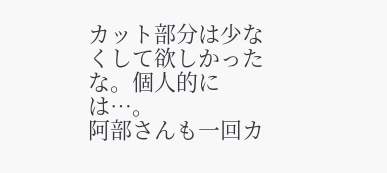カット部分は少なくして欲しかったな。個人的には…。
阿部さんも一回カ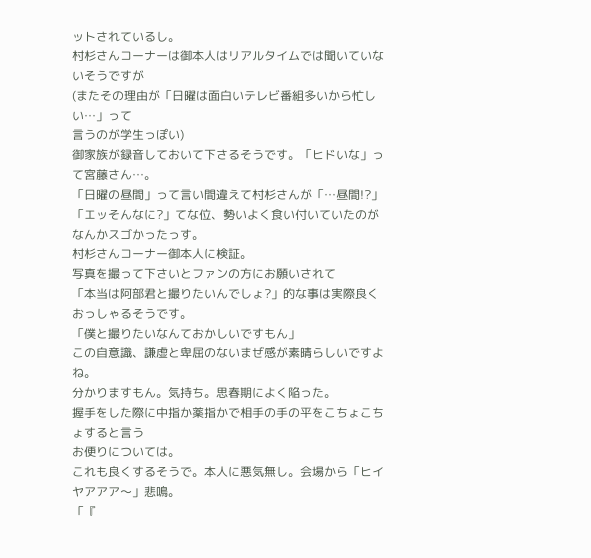ットされているし。
村杉さんコーナーは御本人はリアルタイムでは聞いていないそうですが
(またその理由が「日曜は面白いテレビ番組多いから忙しい…」って
言うのが学生っぽい)
御家族が録音しておいて下さるそうです。「ヒドいな」って宮藤さん…。
「日曜の昼間」って言い間違えて村杉さんが「…昼間!?」
「エッそんなに?」てな位、勢いよく食い付いていたのがなんかスゴかったっす。
村杉さんコーナー御本人に検証。
写真を撮って下さいとファンの方にお願いされて
「本当は阿部君と撮りたいんでしょ?」的な事は実際良くおっしゃるそうです。
「僕と撮りたいなんておかしいですもん」
この自意識、謙虚と卑屈のないまぜ感が素晴らしいですよね。
分かりますもん。気持ち。思春期によく陥った。
握手をした際に中指か薬指かで相手の手の平をこちょこちょすると言う
お便りについては。
これも良くするそうで。本人に悪気無し。会場から「ヒイヤアアア〜」悲鳴。
「『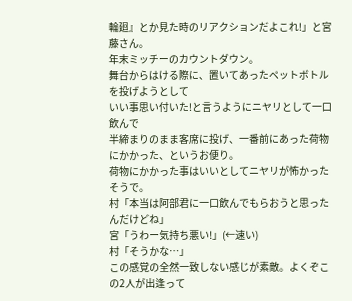輪廻』とか見た時のリアクションだよこれ!」と宮藤さん。
年末ミッチーのカウントダウン。
舞台からはける際に、置いてあったペットボトルを投げようとして
いい事思い付いた!と言うようにニヤリとして一口飲んで
半締まりのまま客席に投げ、一番前にあった荷物にかかった、というお便り。
荷物にかかった事はいいとしてニヤリが怖かったそうで。
村「本当は阿部君に一口飲んでもらおうと思ったんだけどね」
宮「うわー気持ち悪い!」(←速い)
村「そうかな…」
この感覚の全然一致しない感じが素敵。よくぞこの2人が出逢って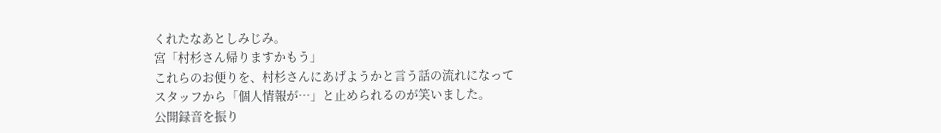くれたなあとしみじみ。
宮「村杉さん帰りますかもう」
これらのお便りを、村杉さんにあげようかと言う話の流れになって
スタッフから「個人情報が…」と止められるのが笑いました。
公開録音を振り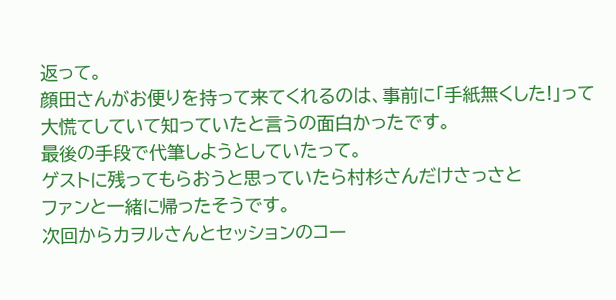返って。
顔田さんがお便りを持って来てくれるのは、事前に「手紙無くした!」って
大慌てしていて知っていたと言うの面白かったです。
最後の手段で代筆しようとしていたって。
ゲストに残ってもらおうと思っていたら村杉さんだけさっさと
ファンと一緒に帰ったそうです。
次回からカヲルさんとセッションのコー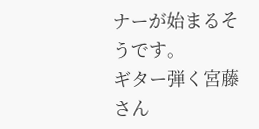ナーが始まるそうです。
ギター弾く宮藤さん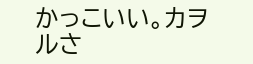かっこいい。カヲルさ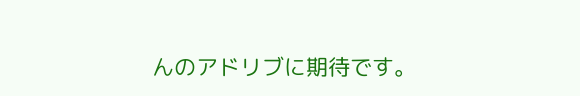んのアドリブに期待です。